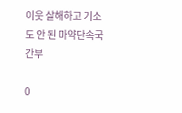이웃 살해하고 기소도 안 된 마약단속국 간부

0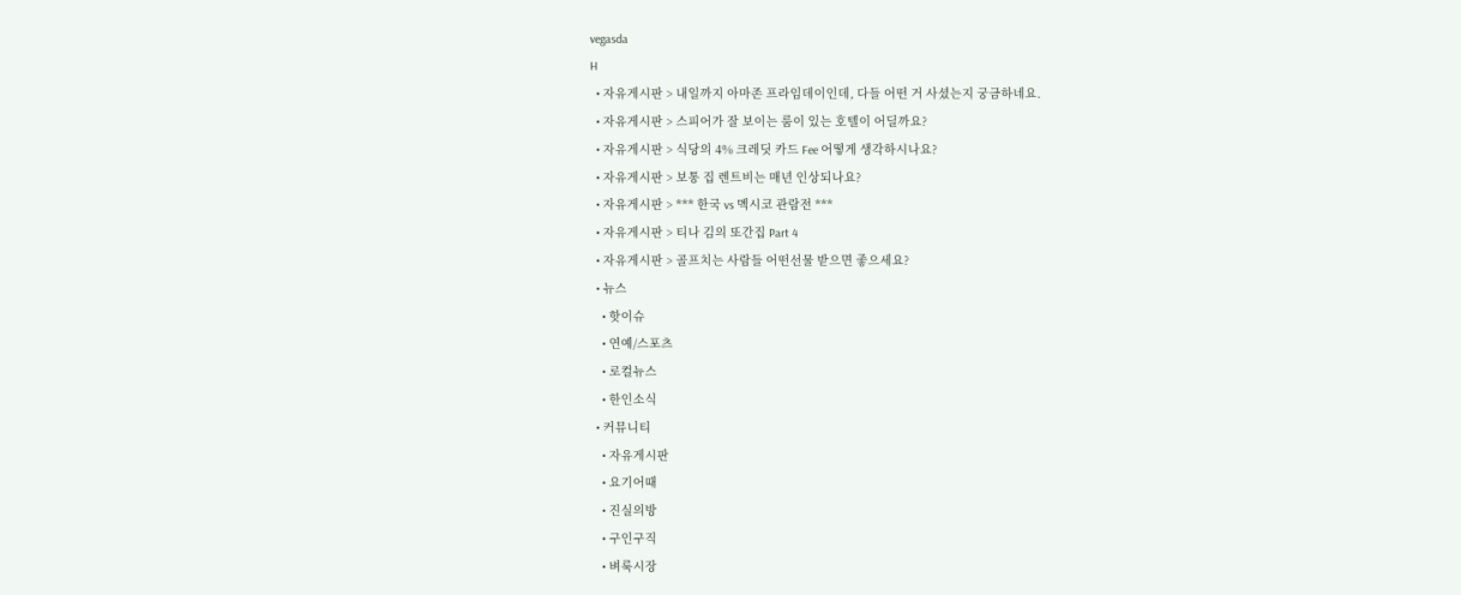vegasda
H
  • 자유게시판 > 내일까지 아마존 프라임데이인데, 다들 어떤 거 사셨는지 궁금하네요.
  • 자유게시판 > 스피어가 잘 보이는 룸이 있는 호텔이 어딜까요?
  • 자유게시판 > 식당의 4% 크레딧 카드 Fee 어떻게 생각하시나요?
  • 자유게시판 > 보통 집 렌트비는 매년 인상되나요?
  • 자유게시판 > *** 한국 vs 멕시코 관람전 ***
  • 자유게시판 > 티나 김의 또간집 Part 4
  • 자유게시판 > 골프치는 사람들 어떤선물 받으면 좋으세요?
  • 뉴스
    • 핫이슈
    • 연예/스포츠
    • 로컬뉴스
    • 한인소식
  • 커뮤니티
    • 자유게시판
    • 요기어때
    • 진실의방
    • 구인구직
    • 벼룩시장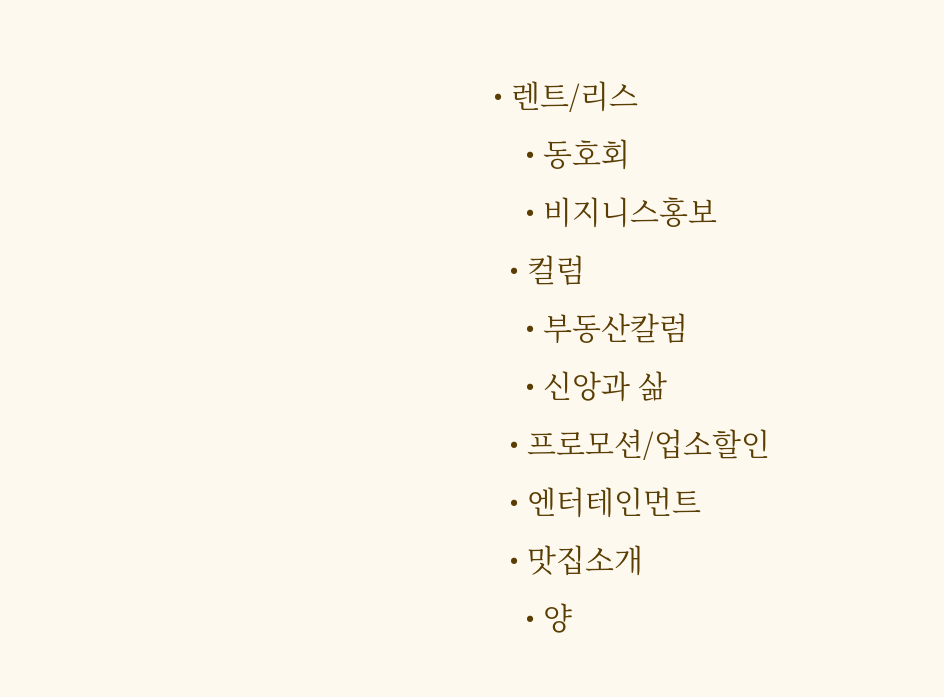• 렌트/리스
    • 동호회
    • 비지니스홍보
  • 컬럼
    • 부동산칼럼
    • 신앙과 삶
  • 프로모션/업소할인
  • 엔터테인먼트
  • 맛집소개
    • 양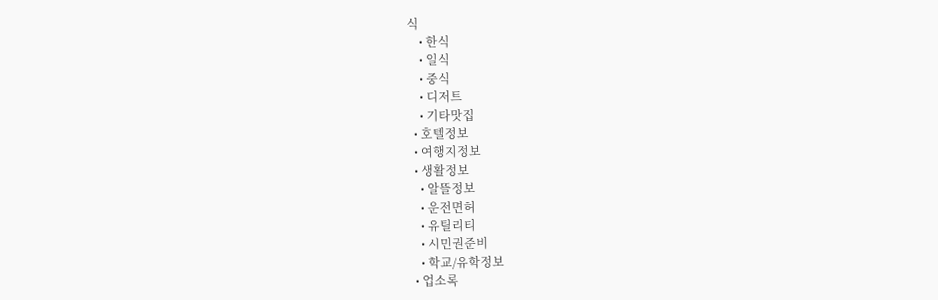식
    • 한식
    • 일식
    • 중식
    • 디저트
    • 기타맛집
  • 호텔정보
  • 여행지정보
  • 생활정보
    • 알뜰정보
    • 운전면허
    • 유틸리티
    • 시민권준비
    • 학교/유학정보
  • 업소록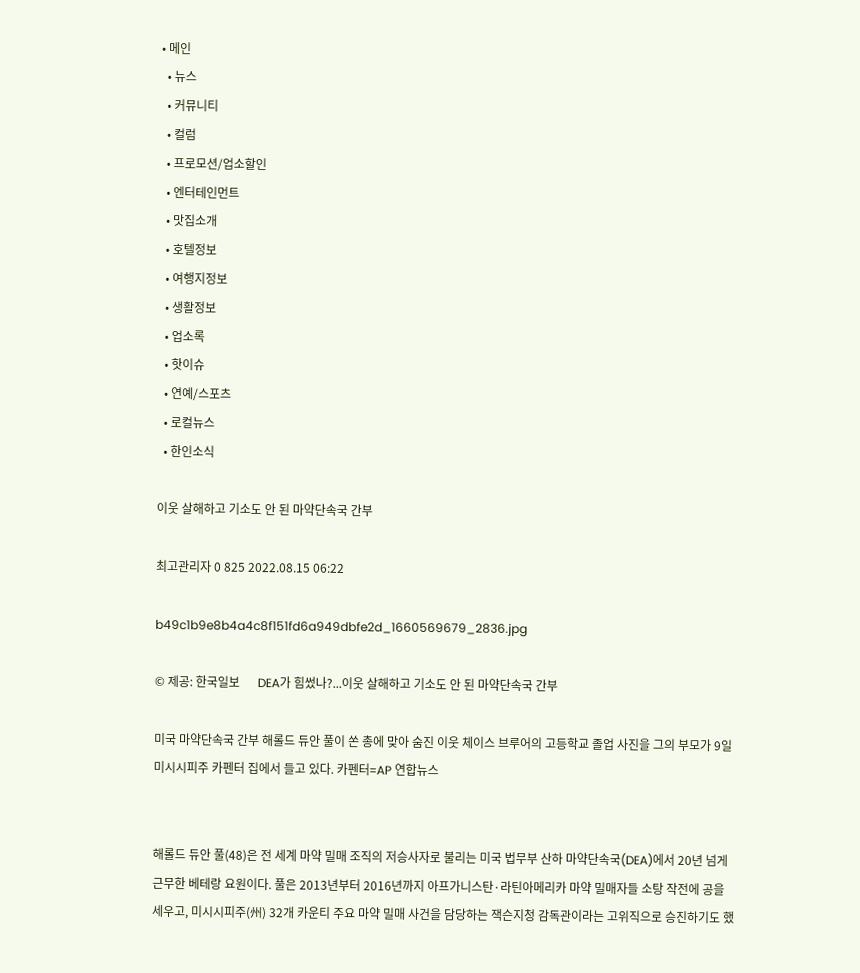• 메인
  • 뉴스
  • 커뮤니티
  • 컬럼
  • 프로모션/업소할인
  • 엔터테인먼트
  • 맛집소개
  • 호텔정보
  • 여행지정보
  • 생활정보
  • 업소록
  • 핫이슈
  • 연예/스포츠
  • 로컬뉴스
  • 한인소식

이웃 살해하고 기소도 안 된 마약단속국 간부

최고관리자 0 825 2022.08.15 06:22

b49c1b9e8b4a4c8f151fd6a949dbfe2d_1660569679_2836.jpg

© 제공: 한국일보      DEA가 힘썼나?...이웃 살해하고 기소도 안 된 마약단속국 간부

미국 마약단속국 간부 해롤드 듀안 풀이 쏜 총에 맞아 숨진 이웃 체이스 브루어의 고등학교 졸업 사진을 그의 부모가 9일 미시시피주 카펜터 집에서 들고 있다. 카펜터=AP 연합뉴스


해롤드 듀안 풀(48)은 전 세계 마약 밀매 조직의 저승사자로 불리는 미국 법무부 산하 마약단속국(DEA)에서 20년 넘게 근무한 베테랑 요원이다. 풀은 2013년부터 2016년까지 아프가니스탄·라틴아메리카 마약 밀매자들 소탕 작전에 공을 세우고, 미시시피주(州) 32개 카운티 주요 마약 밀매 사건을 담당하는 잭슨지청 감독관이라는 고위직으로 승진하기도 했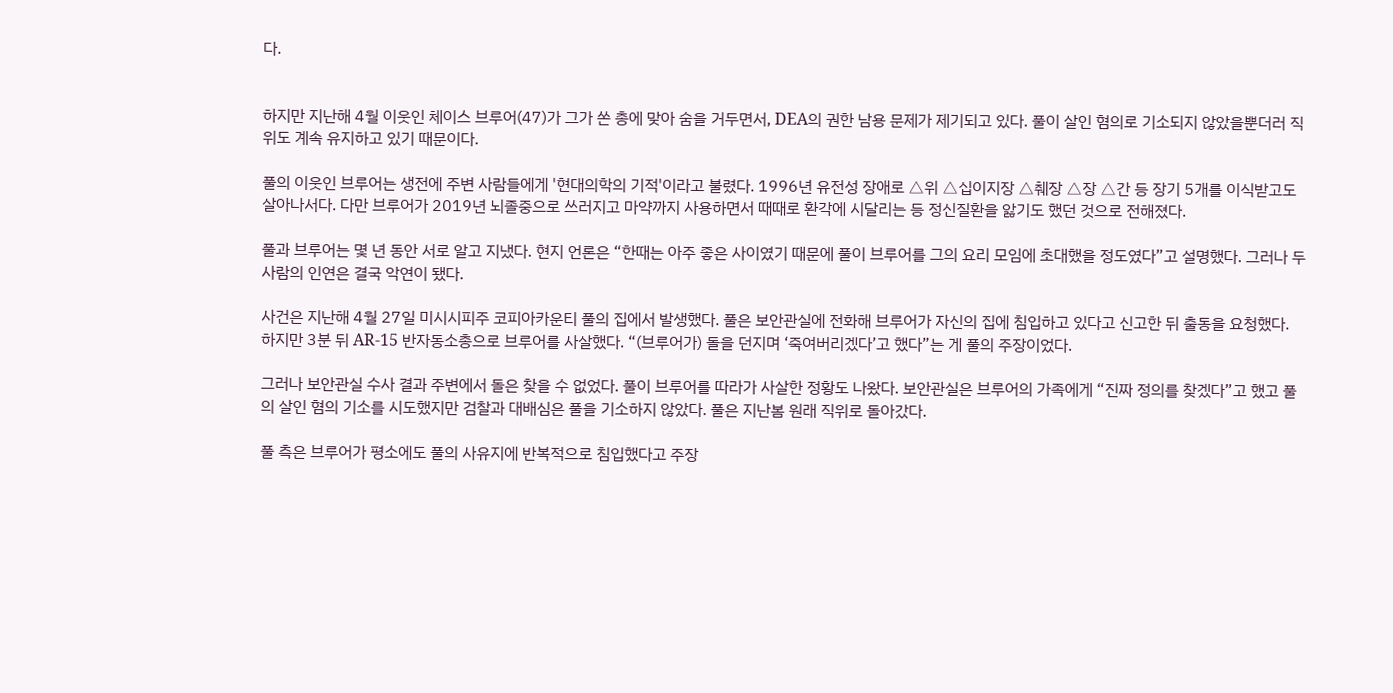다.


하지만 지난해 4월 이웃인 체이스 브루어(47)가 그가 쏜 총에 맞아 숨을 거두면서, DEA의 권한 남용 문제가 제기되고 있다. 풀이 살인 혐의로 기소되지 않았을뿐더러 직위도 계속 유지하고 있기 때문이다.

풀의 이웃인 브루어는 생전에 주변 사람들에게 '현대의학의 기적'이라고 불렸다. 1996년 유전성 장애로 △위 △십이지장 △췌장 △장 △간 등 장기 5개를 이식받고도 살아나서다. 다만 브루어가 2019년 뇌졸중으로 쓰러지고 마약까지 사용하면서 때때로 환각에 시달리는 등 정신질환을 앓기도 했던 것으로 전해졌다.

풀과 브루어는 몇 년 동안 서로 알고 지냈다. 현지 언론은 “한때는 아주 좋은 사이였기 때문에 풀이 브루어를 그의 요리 모임에 초대했을 정도였다”고 설명했다. 그러나 두 사람의 인연은 결국 악연이 됐다.

사건은 지난해 4월 27일 미시시피주 코피아카운티 풀의 집에서 발생했다. 풀은 보안관실에 전화해 브루어가 자신의 집에 침입하고 있다고 신고한 뒤 출동을 요청했다. 하지만 3분 뒤 AR-15 반자동소총으로 브루어를 사살했다. “(브루어가) 돌을 던지며 ‘죽여버리겠다’고 했다”는 게 풀의 주장이었다.

그러나 보안관실 수사 결과 주변에서 돌은 찾을 수 없었다. 풀이 브루어를 따라가 사살한 정황도 나왔다. 보안관실은 브루어의 가족에게 “진짜 정의를 찾겠다”고 했고 풀의 살인 혐의 기소를 시도했지만 검찰과 대배심은 풀을 기소하지 않았다. 풀은 지난봄 원래 직위로 돌아갔다.

풀 측은 브루어가 평소에도 풀의 사유지에 반복적으로 침입했다고 주장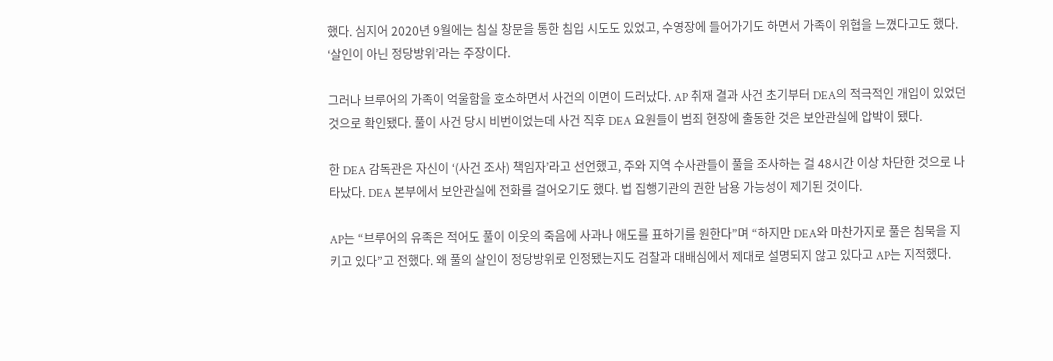했다. 심지어 2020년 9월에는 침실 창문을 통한 침입 시도도 있었고, 수영장에 들어가기도 하면서 가족이 위협을 느꼈다고도 했다. ‘살인이 아닌 정당방위’라는 주장이다.

그러나 브루어의 가족이 억울함을 호소하면서 사건의 이면이 드러났다. AP 취재 결과 사건 초기부터 DEA의 적극적인 개입이 있었던 것으로 확인됐다. 풀이 사건 당시 비번이었는데 사건 직후 DEA 요원들이 범죄 현장에 출동한 것은 보안관실에 압박이 됐다.

한 DEA 감독관은 자신이 ‘(사건 조사) 책임자’라고 선언했고, 주와 지역 수사관들이 풀을 조사하는 걸 48시간 이상 차단한 것으로 나타났다. DEA 본부에서 보안관실에 전화를 걸어오기도 했다. 법 집행기관의 권한 남용 가능성이 제기된 것이다.

AP는 “브루어의 유족은 적어도 풀이 이웃의 죽음에 사과나 애도를 표하기를 원한다”며 “하지만 DEA와 마찬가지로 풀은 침묵을 지키고 있다”고 전했다. 왜 풀의 살인이 정당방위로 인정됐는지도 검찰과 대배심에서 제대로 설명되지 않고 있다고 AP는 지적했다.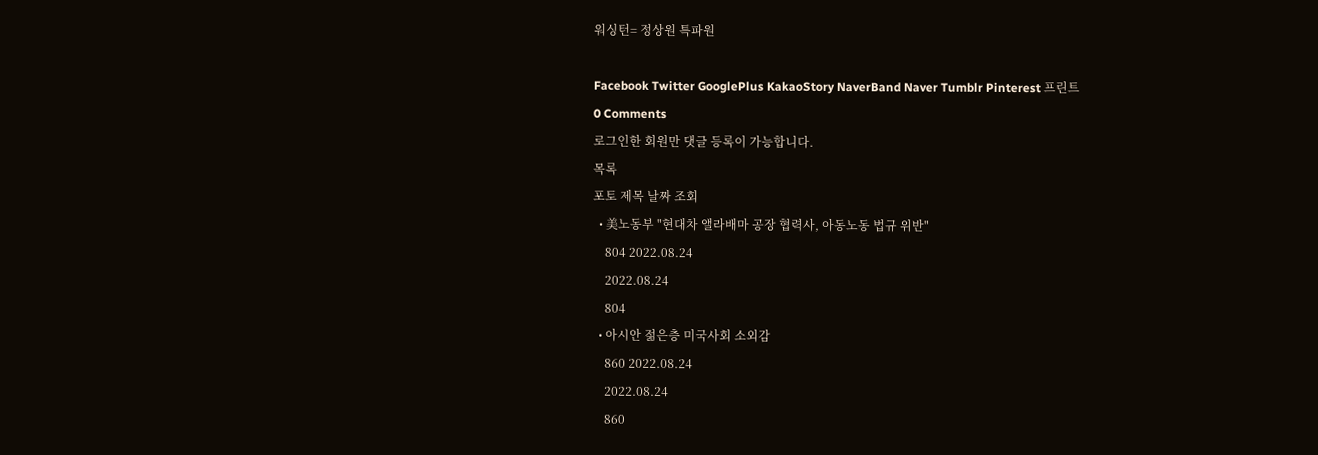워싱턴= 정상원 특파원

Facebook Twitter GooglePlus KakaoStory NaverBand Naver Tumblr Pinterest 프린트
0 Comments
로그인한 회원만 댓글 등록이 가능합니다.
목록
포토 제목 날짜 조회
  • 美노동부 "현대차 앨라배마 공장 협력사, 아동노동 법규 위반"
    804 2022.08.24
    2022.08.24
    804
  • 아시안 젊은층 미국사회 소외감
    860 2022.08.24
    2022.08.24
    860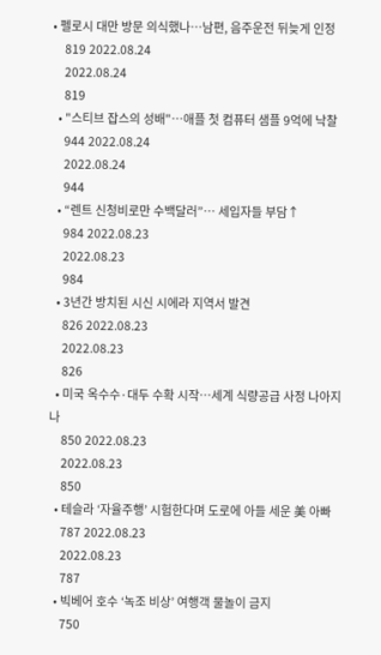• 펠로시 대만 방문 의식했나…남편, 음주운전 뒤늦게 인정
    819 2022.08.24
    2022.08.24
    819
  • "스티브 잡스의 성배"…애플 첫 컴퓨터 샘플 9억에 낙찰
    944 2022.08.24
    2022.08.24
    944
  • “렌트 신청비로만 수백달러”… 세입자들 부담↑
    984 2022.08.23
    2022.08.23
    984
  • 3년간 방치된 시신 시에라 지역서 발견
    826 2022.08.23
    2022.08.23
    826
  • 미국 옥수수·대두 수확 시작…세계 식량공급 사정 나아지나
    850 2022.08.23
    2022.08.23
    850
  • 테슬라 ‘자율주행’ 시험한다며 도로에 아들 세운 美 아빠
    787 2022.08.23
    2022.08.23
    787
  • 빅베어 호수 ‘녹조 비상’ 여행객 물놀이 금지
    750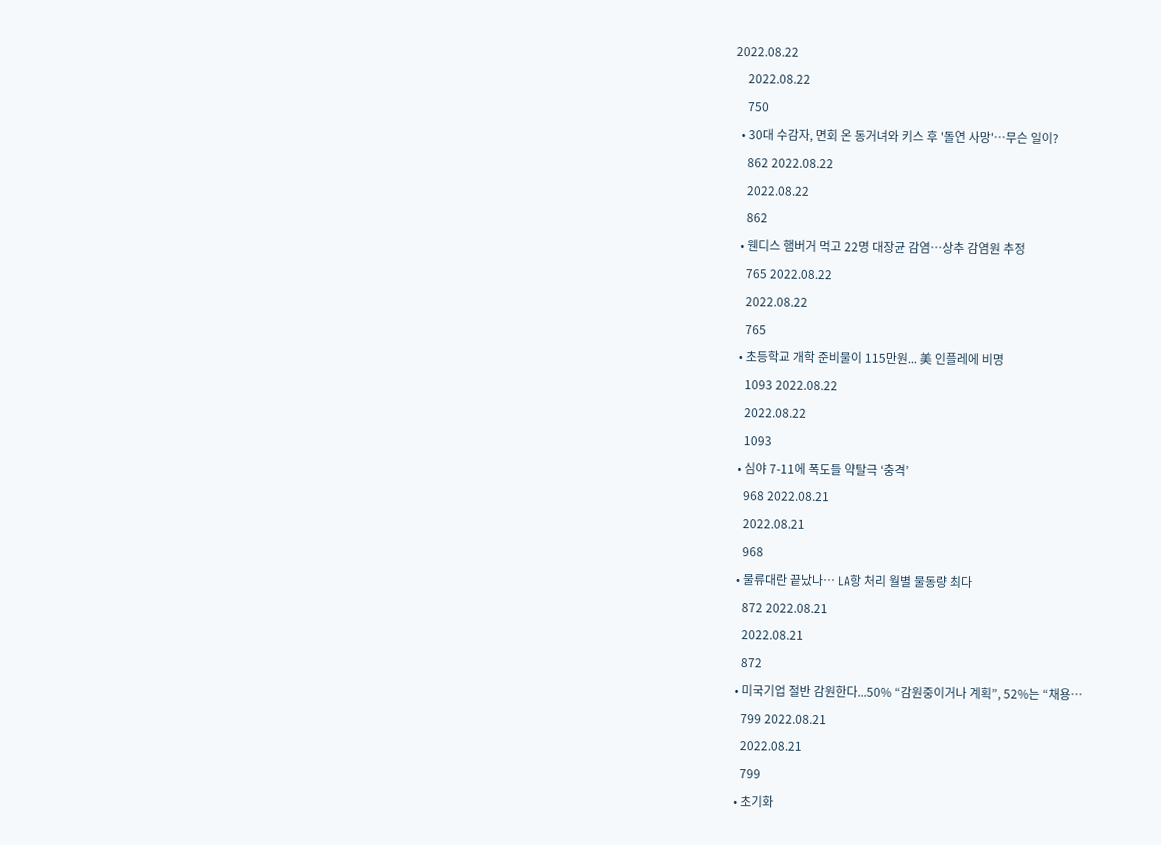2022.08.22
    2022.08.22
    750
  • 30대 수감자, 면회 온 동거녀와 키스 후 '돌연 사망'…무슨 일이?
    862 2022.08.22
    2022.08.22
    862
  • 웬디스 햄버거 먹고 22명 대장균 감염…상추 감염원 추정
    765 2022.08.22
    2022.08.22
    765
  • 초등학교 개학 준비물이 115만원... 美 인플레에 비명
    1093 2022.08.22
    2022.08.22
    1093
  • 심야 7-11에 폭도들 약탈극 ‘충격’
    968 2022.08.21
    2022.08.21
    968
  • 물류대란 끝났나… LA항 처리 월별 물동량 최다
    872 2022.08.21
    2022.08.21
    872
  • 미국기업 절반 감원한다...50% “감원중이거나 계획”, 52%는 “채용…
    799 2022.08.21
    2022.08.21
    799
  • 초기화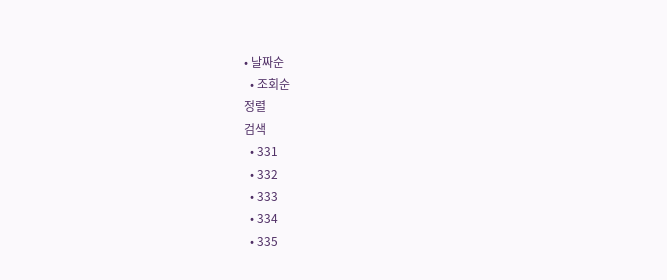• 날짜순
  • 조회순
정렬
검색
  • 331
  • 332
  • 333
  • 334
  • 335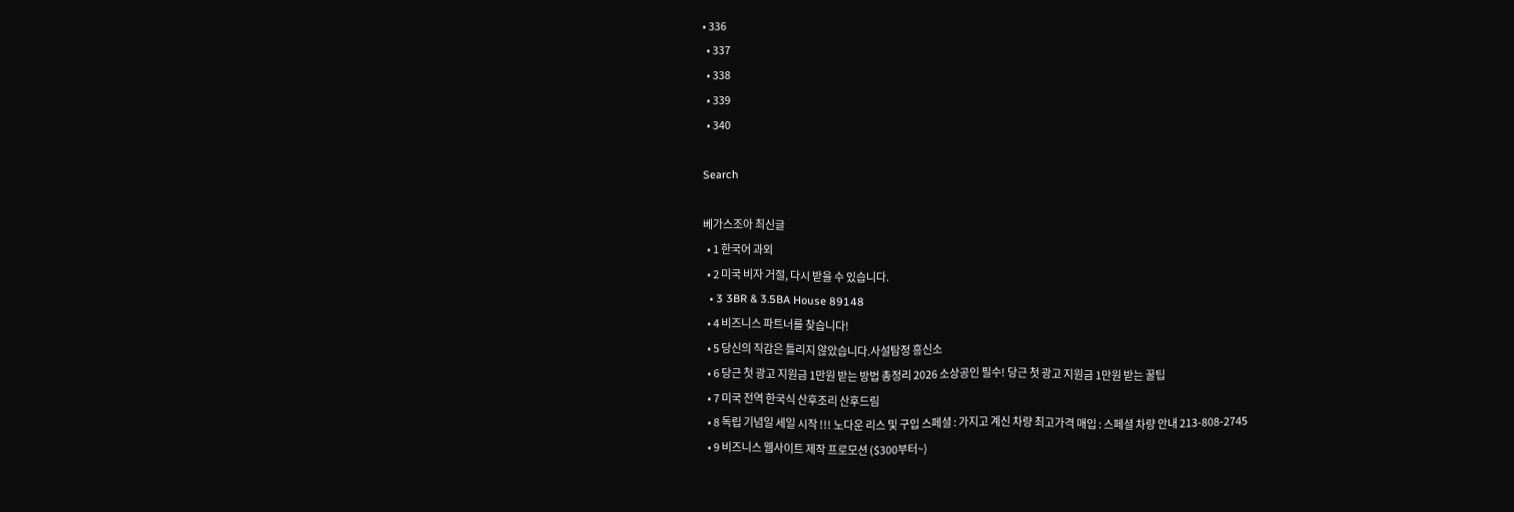• 336
  • 337
  • 338
  • 339
  • 340

Search

베가스조아 최신글
  • 1 한국어 과외
  • 2 미국 비자 거절, 다시 받을 수 있습니다.
  • 3 3BR & 3.5BA House 89148
  • 4 비즈니스 파트너를 찾습니다!
  • 5 당신의 직감은 틀리지 않았습니다.사설탐정 흥신소
  • 6 당근 첫 광고 지원금 1만원 받는 방법 총정리 2026 소상공인 필수! 당근 첫 광고 지원금 1만원 받는 꿀팁
  • 7 미국 전역 한국식 산후조리 산후드림
  • 8 독립 기념일 세일 시작 !!! 노다운 리스 및 구입 스페셜 : 가지고 계신 차량 최고가격 매입 : 스페셜 차량 안내 213-808-2745
  • 9 비즈니스 웹사이트 제작 프로모션 ($300부터~)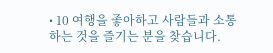• 10 여행을 좋아하고 사람들과 소통하는 것을 즐기는 분을 찾습니다.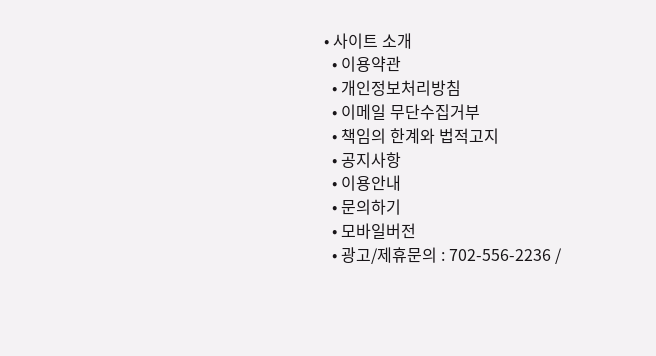• 사이트 소개
  • 이용약관
  • 개인정보처리방침
  • 이메일 무단수집거부
  • 책임의 한계와 법적고지
  • 공지사항
  • 이용안내
  • 문의하기
  • 모바일버전
  • 광고/제휴문의 : 702-556-2236 /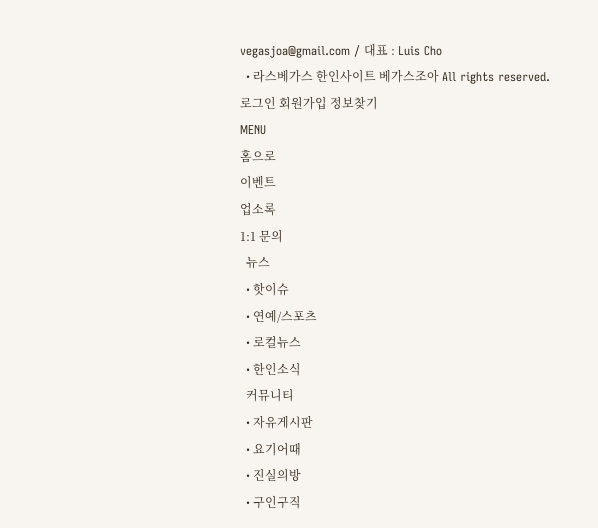vegasjoa@gmail.com / 대표 : Luis Cho
  • 라스베가스 한인사이트 베가스조아 All rights reserved.
로그인 회원가입 정보찾기
MENU
홈으로
이벤트
업소록
1:1 문의
  뉴스
  • 핫이슈
  • 연예/스포츠
  • 로컬뉴스
  • 한인소식
  커뮤니티
  • 자유게시판
  • 요기어때
  • 진실의방
  • 구인구직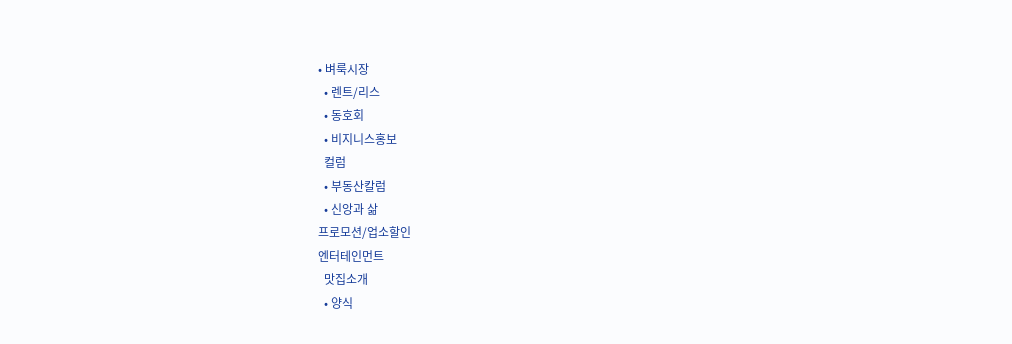• 벼룩시장
  • 렌트/리스
  • 동호회
  • 비지니스홍보
  컬럼
  • 부동산칼럼
  • 신앙과 삶
프로모션/업소할인
엔터테인먼트
  맛집소개
  • 양식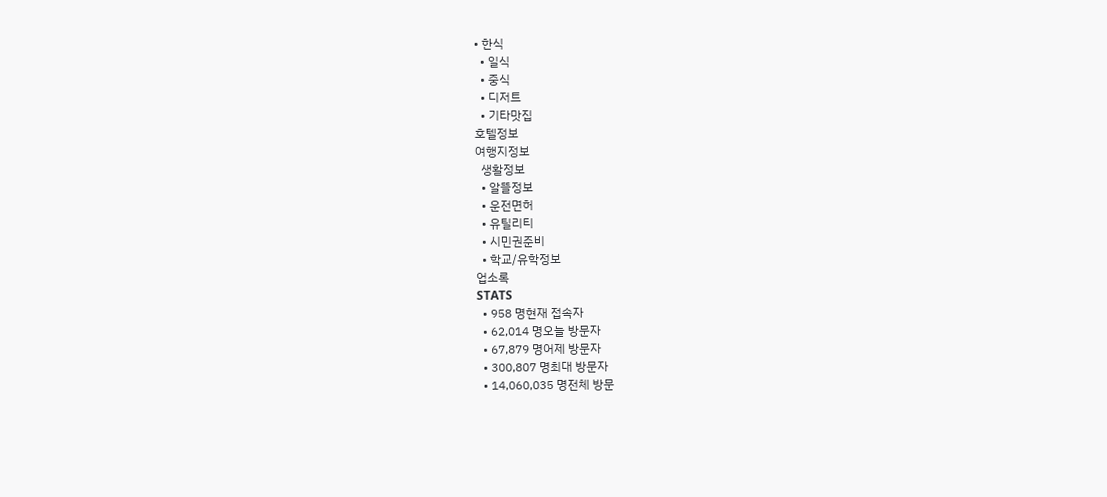• 한식
  • 일식
  • 중식
  • 디저트
  • 기타맛집
호텔정보
여행지정보
  생활정보
  • 알뜰정보
  • 운전면허
  • 유틸리티
  • 시민권준비
  • 학교/유학정보
업소록
STATS
  • 958 명현재 접속자
  • 62,014 명오늘 방문자
  • 67,879 명어제 방문자
  • 300,807 명최대 방문자
  • 14,060,035 명전체 방문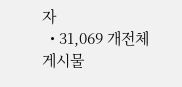자
  • 31,069 개전체 게시물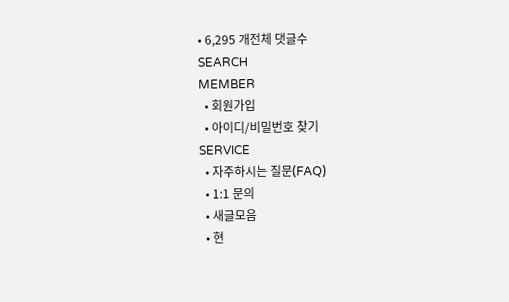• 6,295 개전체 댓글수
SEARCH
MEMBER
  • 회원가입
  • 아이디/비밀번호 찾기
SERVICE
  • 자주하시는 질문(FAQ)
  • 1:1 문의
  • 새글모음
  • 현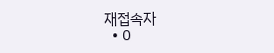재접속자
  • 0